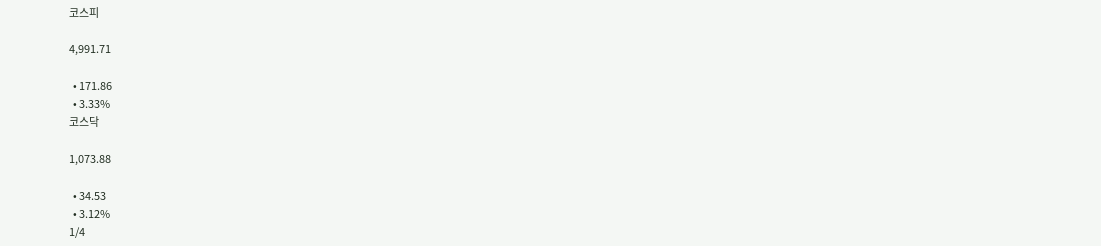코스피

4,991.71

  • 171.86
  • 3.33%
코스닥

1,073.88

  • 34.53
  • 3.12%
1/4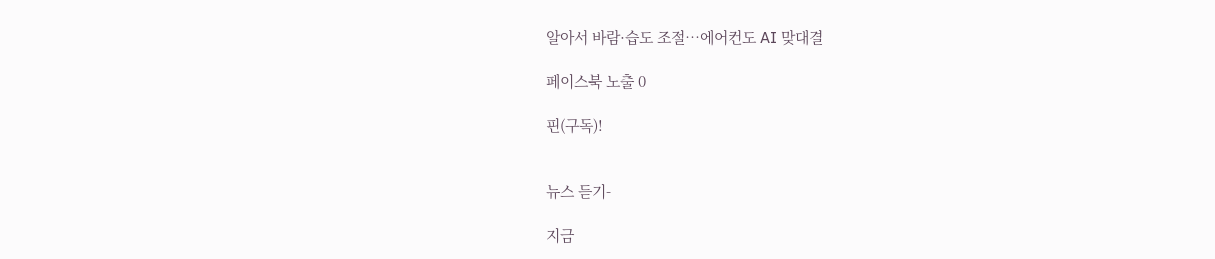알아서 바람·습도 조절…에어컨도 AI 맞대결

페이스북 노출 0

핀(구독)!


뉴스 듣기-

지금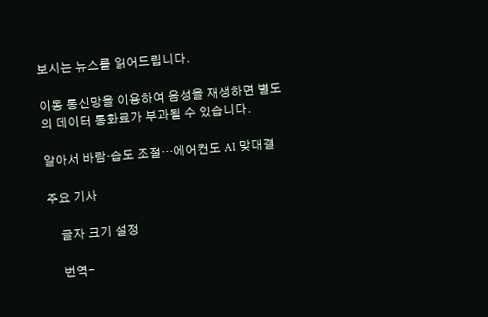보시는 뉴스를 읽어드립니다.

이동 통신망을 이용하여 음성을 재생하면 별도의 데이터 통화료가 부과될 수 있습니다.

알아서 바람·습도 조절…에어컨도 AI 맞대결

주요 기사

    글자 크기 설정

    번역-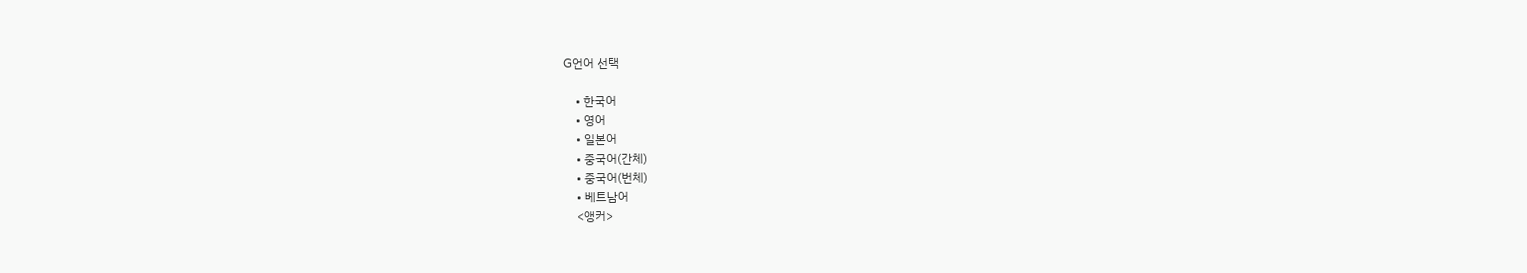G언어 선택

    • 한국어
    • 영어
    • 일본어
    • 중국어(간체)
    • 중국어(번체)
    • 베트남어
    <앵커>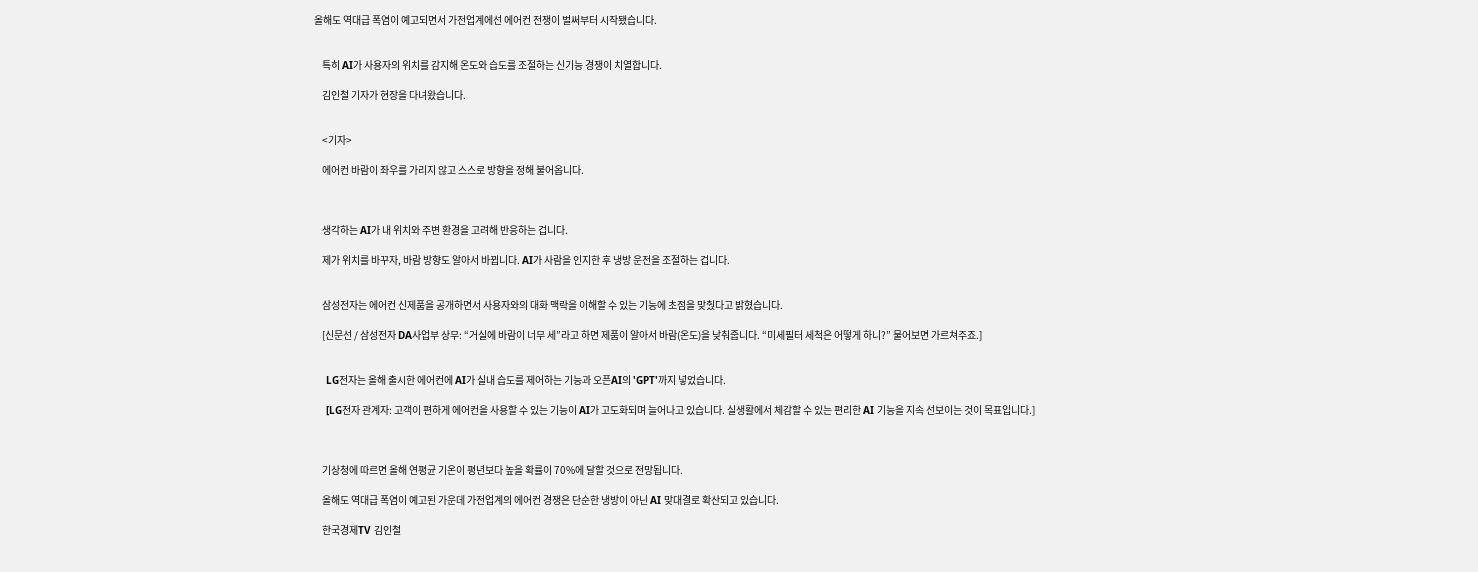올해도 역대급 폭염이 예고되면서 가전업계에선 에어컨 전쟁이 벌써부터 시작됐습니다.


    특히 AI가 사용자의 위치를 감지해 온도와 습도를 조절하는 신기능 경쟁이 치열합니다.

    김인철 기자가 현장을 다녀왔습니다.


    <기자>

    에어컨 바람이 좌우를 가리지 않고 스스로 방향을 정해 불어옵니다.



    생각하는 AI가 내 위치와 주변 환경을 고려해 반응하는 겁니다.

    제가 위치를 바꾸자, 바람 방향도 알아서 바뀝니다. AI가 사람을 인지한 후 냉방 운전을 조절하는 겁니다.


    삼성전자는 에어컨 신제품을 공개하면서 사용자와의 대화 맥락을 이해할 수 있는 기능에 초점을 맞췄다고 밝혔습니다.

    [신문선 / 삼성전자 DA사업부 상무: “거실에 바람이 너무 세”라고 하면 제품이 알아서 바람(온도)을 낮춰줍니다. “미세필터 세척은 어떻게 하니?” 물어보면 가르쳐주죠.]


    LG전자는 올해 출시한 에어컨에 AI가 실내 습도를 제어하는 기능과 오픈AI의 'GPT'까지 넣었습니다.

    [LG전자 관계자: 고객이 편하게 에어컨을 사용할 수 있는 기능이 AI가 고도화되며 늘어나고 있습니다. 실생활에서 체감할 수 있는 편리한 AI 기능을 지속 선보이는 것이 목표입니다.]



    기상청에 따르면 올해 연평균 기온이 평년보다 높을 확률이 70%에 달할 것으로 전망됩니다.

    올해도 역대급 폭염이 예고된 가운데 가전업계의 에어컨 경쟁은 단순한 냉방이 아닌 AI 맞대결로 확산되고 있습니다.

    한국경제TV 김인철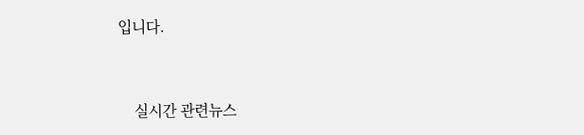입니다.


    실시간 관련뉴스